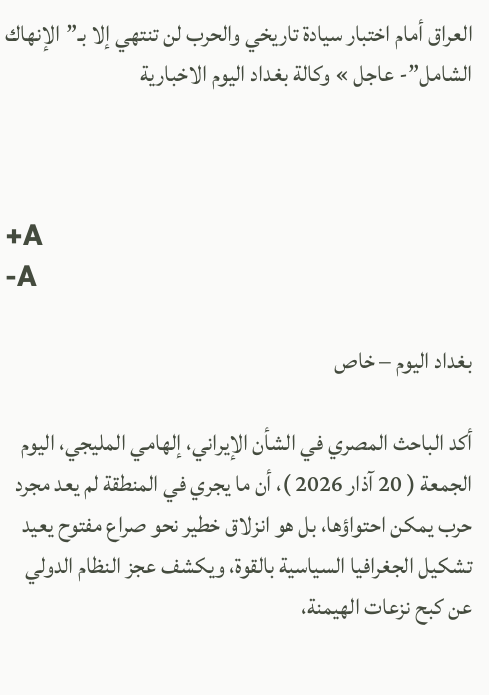العراق أمام اختبار سيادة تاريخي والحرب لن تنتهي إلا بـ”الإنهاك الشامل”- عاجل » وكالة بغداد اليوم الاخبارية



+A
-A

بغداد اليوم – خاص

أكد الباحث المصري في الشأن الإيراني، إلهامي المليجي، اليوم الجمعة ( 20 آذار 2026 )، أن ما يجري في المنطقة لم يعد مجرد حرب يمكن احتواؤها، بل هو انزلاق خطير نحو صراع مفتوح يعيد تشكيل الجغرافيا السياسية بالقوة، ويكشف عجز النظام الدولي عن كبح نزعات الهيمنة،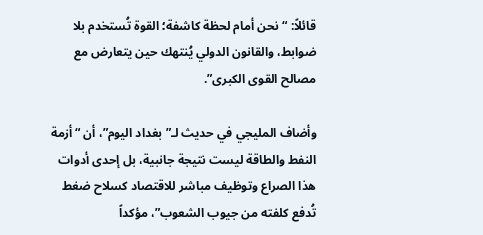قائلاً: “نحن أمام لحظة كاشفة؛ القوة تُستخدم بلا ضوابط، والقانون الدولي يُنتهك حين يتعارض مع مصالح القوى الكبرى”.

وأضاف المليجي في حديث لـ”بغداد اليوم”، أن “أزمة النفط والطاقة ليست نتيجة جانبية، بل إحدى أدوات هذا الصراع وتوظيف مباشر للاقتصاد كسلاح ضغط تُدفع كلفته من جيوب الشعوب”، مؤكداً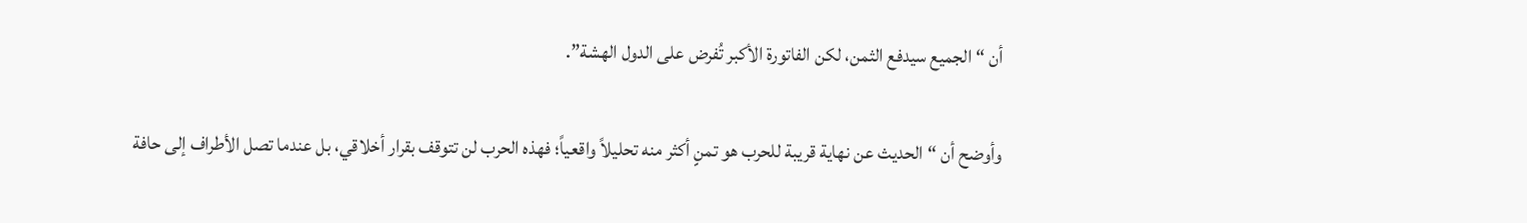أن “الجميع سيدفع الثمن، لكن الفاتورة الأكبر تُفرض على الدول الهشة”.

وأوضح أن “الحديث عن نهاية قريبة للحرب هو تمنٍ أكثر منه تحليلاً واقعياً؛ فهذه الحرب لن تتوقف بقرار أخلاقي، بل عندما تصل الأطراف إلى حافة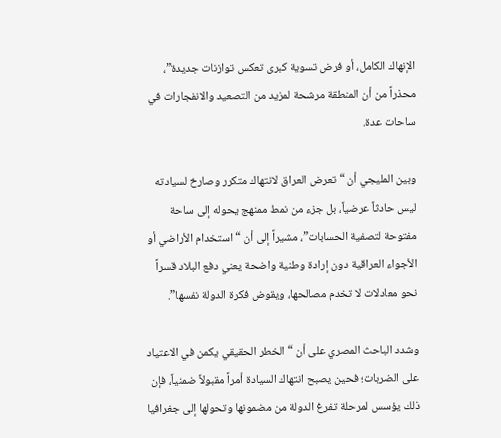الإنهاك الكامل، أو فرض تسوية كبرى تعكس توازنات جديدة”، محذراً من أن المنطقة مرشحة لمزيد من التصعيد والانفجارات في ساحات عدة.

وبين المليجي أن “تعرض العراق لانتهاك متكرر وصارخ لسيادته ليس حادثاً عرضياً، بل جزء من نمط ممنهج يحوله إلى ساحة مفتوحة لتصفية الحسابات”، مشيراً إلى أن “استخدام الأراضي أو الأجواء العراقية دون إرادة وطنية واضحة يعني دفع البلاد قسراً نحو معادلات لا تخدم مصالحها، ويقوض فكرة الدولة نفسها”.

وشدد الباحث المصري على أن “الخطر الحقيقي يكمن في الاعتياد على الضربات؛ فحين يصبح انتهاك السيادة أمراً مقبولاً ضمنياً، فإن ذلك يؤسس لمرحلة تفرغ الدولة من مضمونها وتحولها إلى جغرافيا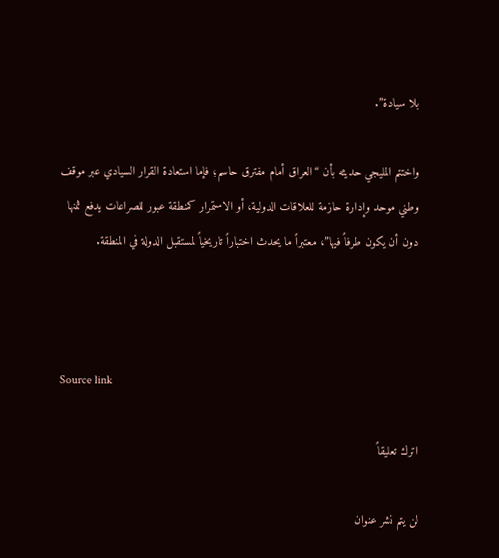بلا سيادة”.

واختتم المليجي حديثه بأن “العراق أمام مفترق حاسم؛ فإما استعادة القرار السيادي عبر موقف وطني موحد وإدارة حازمة للعلاقات الدولية، أو الاستمرار كمنطقة عبور للصراعات يدفع ثمنها دون أن يكون طرفاً فيها”، معتبراً ما يحدث اختباراً تاريخياً لمستقبل الدولة في المنطقة.



Source link

اترك تعليقاً

لن يتم نشر عنوان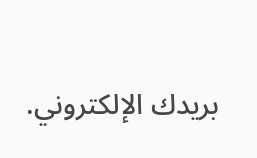بريدك الإلكتروني.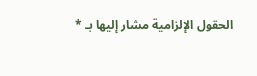الحقول الإلزامية مشار إليها بـ *